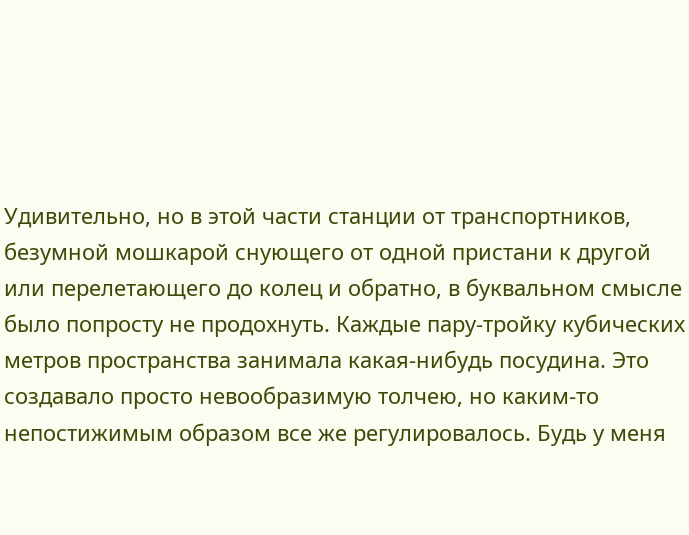Удивительно, но в этой части станции от транспортников, безумной мошкарой снующего от одной пристани к другой или перелетающего до колец и обратно, в буквальном смысле было попросту не продохнуть. Каждые пару-тройку кубических метров пространства занимала какая-нибудь посудина. Это создавало просто невообразимую толчею, но каким-то непостижимым образом все же регулировалось. Будь у меня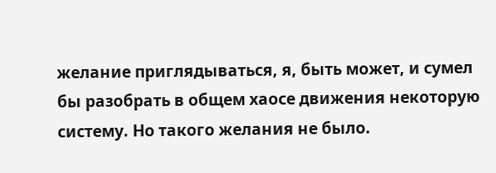желание приглядываться, я, быть может, и сумел бы разобрать в общем хаосе движения некоторую систему. Но такого желания не было.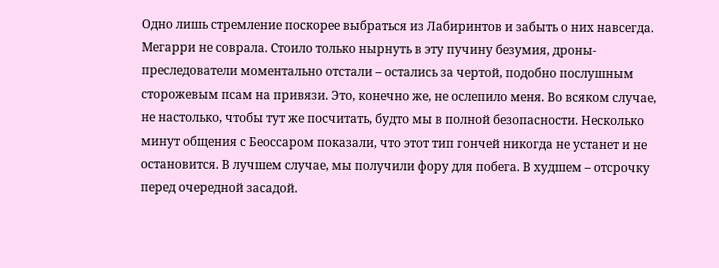Одно лишь стремление поскорее выбраться из Лабиринтов и забыть о них навсегда.
Мегарри не соврала. Стоило только нырнуть в эту пучину безумия, дроны-преследователи моментально отстали – остались за чертой, подобно послушным сторожевым псам на привязи. Это, конечно же, не ослепило меня. Во всяком случае, не настолько, чтобы тут же посчитать, будто мы в полной безопасности. Несколько минут общения с Беоссаром показали, что этот тип гончей никогда не устанет и не остановится. В лучшем случае, мы получили фору для побега. В худшем – отсрочку перед очередной засадой.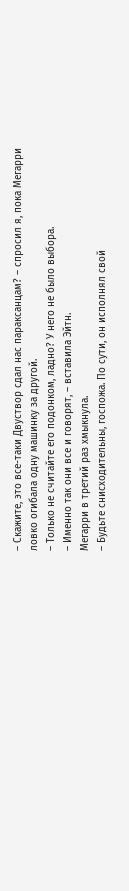– Скажите, это все-таки Двуствор сдал нас параксанцам? – спросил я, пока Мегарри ловко огибала одну машинку за другой.
– Только не считайте его подонком, ладно? У него не было выбора.
– Именно так они все и говорят, – вставила Эйтн.
Мегарри в третий раз хмыкнула.
– Будьте снисходительны, госпожа. По сути, он исполнял свой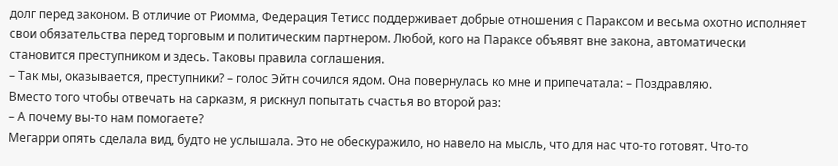долг перед законом. В отличие от Риомма, Федерация Тетисс поддерживает добрые отношения с Параксом и весьма охотно исполняет свои обязательства перед торговым и политическим партнером. Любой, кого на Параксе объявят вне закона, автоматически становится преступником и здесь. Таковы правила соглашения.
– Так мы, оказывается, преступники? – голос Эйтн сочился ядом. Она повернулась ко мне и припечатала: – Поздравляю.
Вместо того чтобы отвечать на сарказм, я рискнул попытать счастья во второй раз:
– А почему вы-то нам помогаете?
Мегарри опять сделала вид, будто не услышала. Это не обескуражило, но навело на мысль, что для нас что-то готовят. Что-то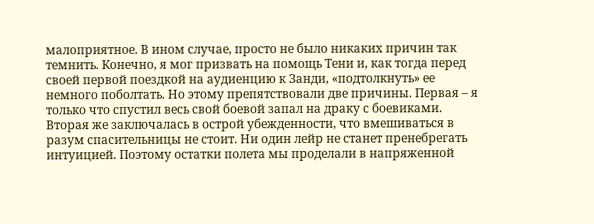малоприятное. В ином случае, просто не было никаких причин так темнить. Конечно, я мог призвать на помощь Тени и, как тогда перед своей первой поездкой на аудиенцию к Занди, «подтолкнуть» ее немного поболтать. Но этому препятствовали две причины. Первая – я только что спустил весь свой боевой запал на драку с боевиками. Вторая же заключалась в острой убежденности, что вмешиваться в разум спасительницы не стоит. Ни один лейр не станет пренебрегать интуицией. Поэтому остатки полета мы проделали в напряженной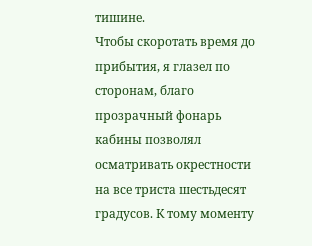тишине.
Чтобы скоротать время до прибытия, я глазел по сторонам, благо прозрачный фонарь кабины позволял осматривать окрестности на все триста шестьдесят градусов. К тому моменту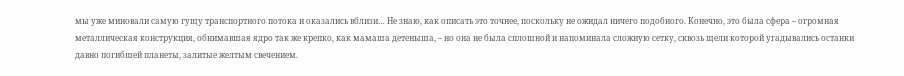мы уже миновали самую гущу транспортного потока и оказались вблизи… Не знаю, как описать это точнее, поскольку не ожидал ничего подобного. Конечно, это была сфера – огромная металлическая конструкция, обнимавшая ядро так же крепко, как мамаша детеныша, – но она не была сплошной и напоминала сложную сетку, сквозь щели которой угадывались останки давно погибшей планеты, залитые желтым свечением.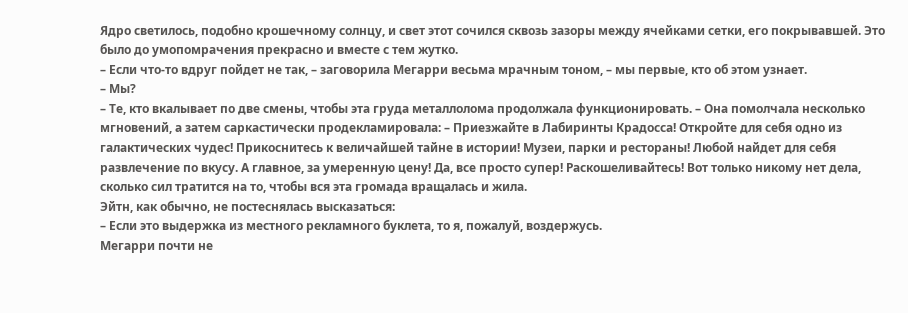Ядро светилось, подобно крошечному солнцу, и свет этот сочился сквозь зазоры между ячейками сетки, его покрывавшей. Это было до умопомрачения прекрасно и вместе с тем жутко.
– Если что-то вдруг пойдет не так, – заговорила Мегарри весьма мрачным тоном, – мы первые, кто об этом узнает.
– Мы?
– Те, кто вкалывает по две смены, чтобы эта груда металлолома продолжала функционировать. – Она помолчала несколько мгновений, а затем саркастически продекламировала: – Приезжайте в Лабиринты Крадосса! Откройте для себя одно из галактических чудес! Прикоснитесь к величайшей тайне в истории! Музеи, парки и рестораны! Любой найдет для себя развлечение по вкусу. А главное, за умеренную цену! Да, все просто супер! Раскошеливайтесь! Вот только никому нет дела, сколько сил тратится на то, чтобы вся эта громада вращалась и жила.
Эйтн, как обычно, не постеснялась высказаться:
– Если это выдержка из местного рекламного буклета, то я, пожалуй, воздержусь.
Мегарри почти не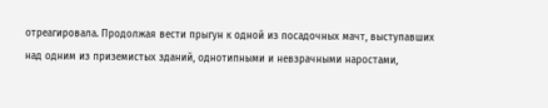отреагировала. Продолжая вести прыгун к одной из посадочных мачт, выступавших над одним из приземистых зданий, однотипными и невзрачными наростами,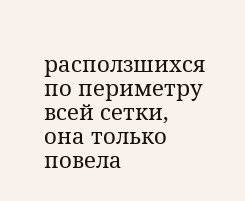расползшихся по периметру всей сетки, она только повела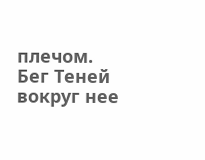плечом. Бег Теней вокруг нее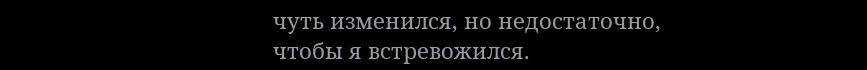чуть изменился, но недостаточно, чтобы я встревожился.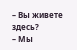– Вы живете здесь?
– Мы